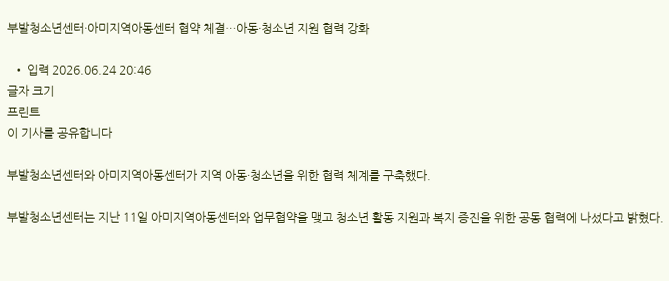부발청소년센터·아미지역아동센터 협약 체결…아동·청소년 지원 협력 강화

  • 입력 2026.06.24 20:46
글자 크기
프린트
이 기사를 공유합니다

부발청소년센터와 아미지역아동센터가 지역 아동·청소년을 위한 협력 체계를 구축했다.

부발청소년센터는 지난 11일 아미지역아동센터와 업무협약을 맺고 청소년 활동 지원과 복지 증진을 위한 공동 협력에 나섰다고 밝혔다.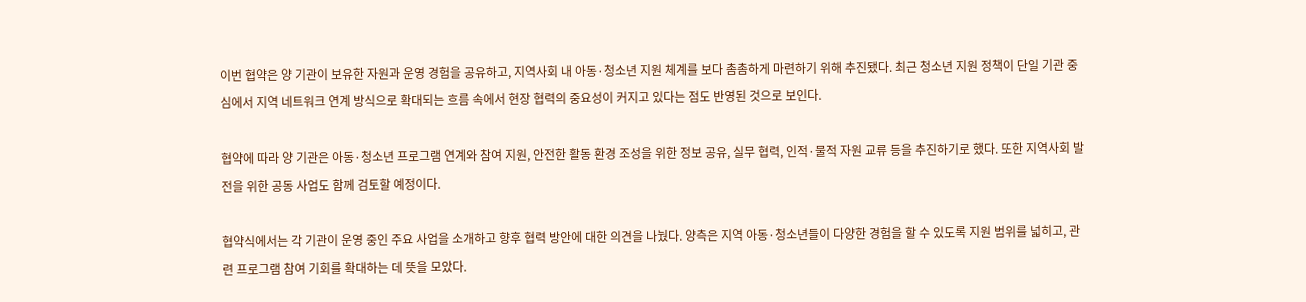이번 협약은 양 기관이 보유한 자원과 운영 경험을 공유하고, 지역사회 내 아동·청소년 지원 체계를 보다 촘촘하게 마련하기 위해 추진됐다. 최근 청소년 지원 정책이 단일 기관 중심에서 지역 네트워크 연계 방식으로 확대되는 흐름 속에서 현장 협력의 중요성이 커지고 있다는 점도 반영된 것으로 보인다.

협약에 따라 양 기관은 아동·청소년 프로그램 연계와 참여 지원, 안전한 활동 환경 조성을 위한 정보 공유, 실무 협력, 인적·물적 자원 교류 등을 추진하기로 했다. 또한 지역사회 발전을 위한 공동 사업도 함께 검토할 예정이다.

협약식에서는 각 기관이 운영 중인 주요 사업을 소개하고 향후 협력 방안에 대한 의견을 나눴다. 양측은 지역 아동·청소년들이 다양한 경험을 할 수 있도록 지원 범위를 넓히고, 관련 프로그램 참여 기회를 확대하는 데 뜻을 모았다.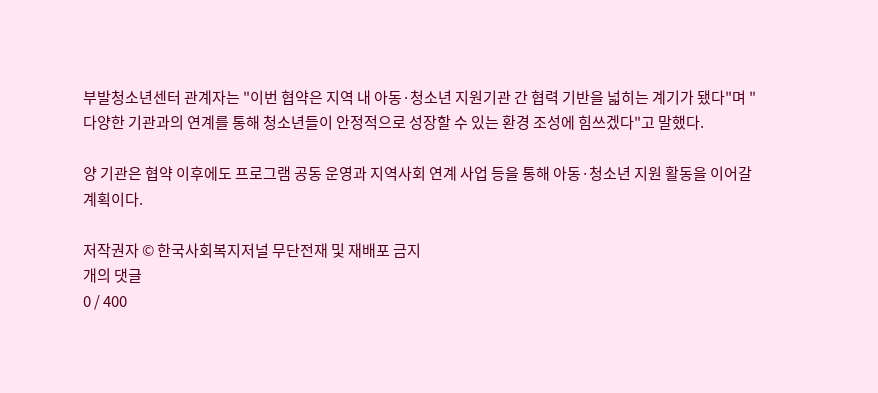부발청소년센터 관계자는 "이번 협약은 지역 내 아동·청소년 지원기관 간 협력 기반을 넓히는 계기가 됐다"며 "다양한 기관과의 연계를 통해 청소년들이 안정적으로 성장할 수 있는 환경 조성에 힘쓰겠다"고 말했다.

양 기관은 협약 이후에도 프로그램 공동 운영과 지역사회 연계 사업 등을 통해 아동·청소년 지원 활동을 이어갈 계획이다.

저작권자 © 한국사회복지저널 무단전재 및 재배포 금지
개의 댓글
0 / 400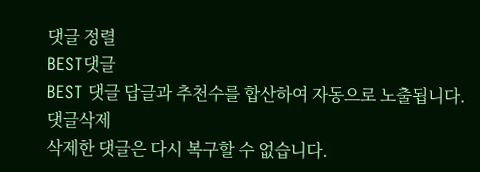댓글 정렬
BEST댓글
BEST 댓글 답글과 추천수를 합산하여 자동으로 노출됩니다.
댓글삭제
삭제한 댓글은 다시 복구할 수 없습니다.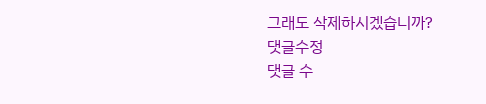그래도 삭제하시겠습니까?
댓글수정
댓글 수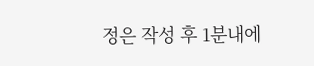정은 작성 후 1분내에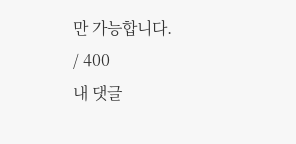만 가능합니다.
/ 400
내 댓글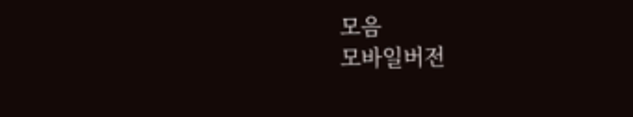모음
모바일버전